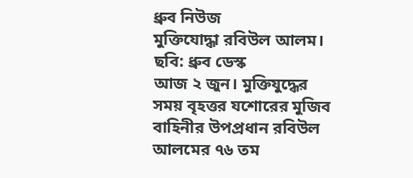ধ্রুব নিউজ
মুক্তিযোদ্ধা রবিউল আলম। ছবি: ধ্রুব ডেস্ক
আজ ২ জুন। মুক্তিযুদ্ধের সময় বৃহত্তর যশোরের মুজিব বাহিনীর উপপ্রধান রবিউল আলমের ৭৬ তম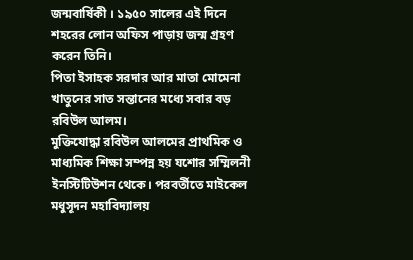জন্মবার্ষিকী । ১৯৫০ সালের এই দিনে শহরের লোন অফিস পাড়ায় জন্ম গ্রহণ করেন তিনি।
পিতা ইসাহক সরদার আর মাতা মোমেনা খাতুনের সাত সন্তানের মধ্যে সবার বড় রবিউল আলম।
মুক্তিযোদ্ধা রবিউল আলমের প্রাথমিক ও মাধ্যমিক শিক্ষা সম্পন্ন হয় যশোর সম্মিলনী ইনস্টিটিউশন থেকে। পরবর্তীতে মাইকেল মধুসূদন মহাবিদ্যালয়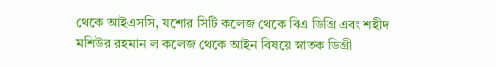থেকে আইএসসি, যশোর সিটি কলেজ থেকে বিএ ডিগ্রি এবং শহীদ মশিউর রহমান ল কলেজ থেকে আইন বিষয়ে স্নাতক ডিগ্রী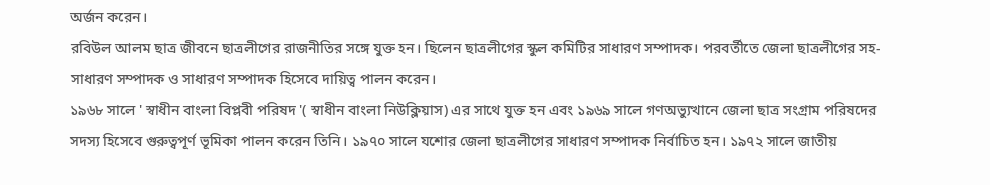অর্জন করেন।
রবিউল আলম ছাত্র জীবনে ছাত্রলীগের রাজনীতির সঙ্গে যুক্ত হন। ছিলেন ছাত্রলীগের স্কুল কমিটির সাধারণ সম্পাদক। পরবর্তীতে জেলা ছাত্রলীগের সহ-সাধারণ সম্পাদক ও সাধারণ সম্পাদক হিসেবে দায়িত্ব পালন করেন।
১৯৬৮ সালে ' স্বাধীন বাংলা বিপ্লবী পরিষদ '( স্বাধীন বাংলা নিউক্লিয়াস) এর সাথে যুক্ত হন এবং ১৯৬৯ সালে গণঅভ্যুত্থানে জেলা ছাত্র সংগ্রাম পরিষদের সদস্য হিসেবে গুরুত্বপূর্ণ ভূমিকা পালন করেন তিনি। ১৯৭০ সালে যশোর জেলা ছাত্রলীগের সাধারণ সম্পাদক নির্বাচিত হন। ১৯৭২ সালে জাতীয়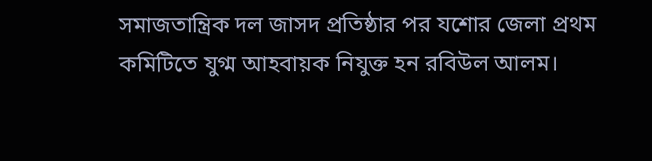সমাজতান্ত্রিক দল জাসদ প্রতিষ্ঠার পর যশোর জেলা প্রথম কমিটিতে যুগ্ম আহবায়ক নিযুক্ত হন রবিউল আলম।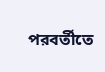পরবর্তীতে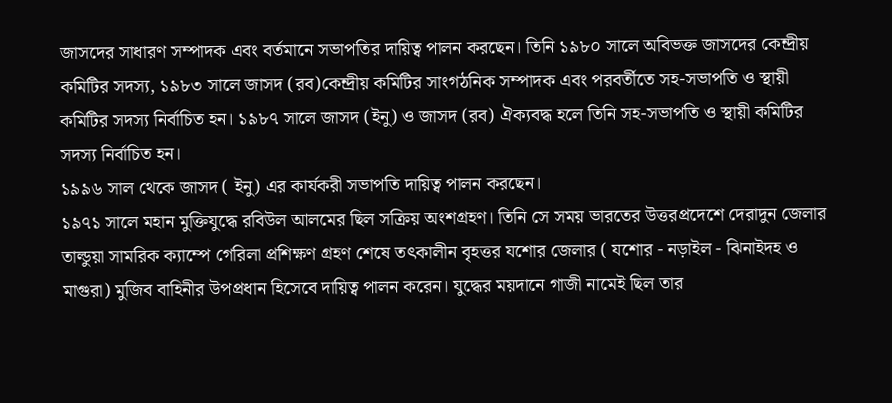জাসদের সাধারণ সম্পাদক এবং বর্তমানে সভাপতির দায়িত্ব পালন করছেন। তিনি ১৯৮০ সালে অবিভক্ত জাসদের কেন্দ্রীয় কমিটির সদস্য, ১৯৮৩ সালে জাসদ (রব)কেন্দ্রীয় কমিটির সাংগঠনিক সম্পাদক এবং পরবর্তীতে সহ-সভাপতি ও স্থায়ী কমিটির সদস্য নির্বাচিত হন। ১৯৮৭ সালে জাসদ (ইনু) ও জাসদ (রব) ঐক্যবদ্ধ হলে তিনি সহ-সভাপতি ও স্থায়ী কমিটির সদস্য নির্বাচিত হন।
১৯৯৬ সাল থেকে জাসদ ( ইনু) এর কার্যকরী সভাপতি দায়িত্ব পালন করছেন।
১৯৭১ সালে মহান মুক্তিযুদ্ধে রবিউল আলমের ছিল সক্রিয় অংশগ্রহণ। তিনি সে সময় ভারতের উত্তরপ্রদেশে দেরাদুন জেলার তাল্ডুয়া সামরিক ক্যাম্পে গেরিলা প্রশিক্ষণ গ্রহণ শেষে তৎকালীন বৃহত্তর যশোর জেলার ( যশোর - নড়াইল - ঝিনাইদহ ও মাগুরা) মুজিব বাহিনীর উপপ্রধান হিসেবে দায়িত্ব পালন করেন। যুদ্ধের ময়দানে গাজী নামেই ছিল তার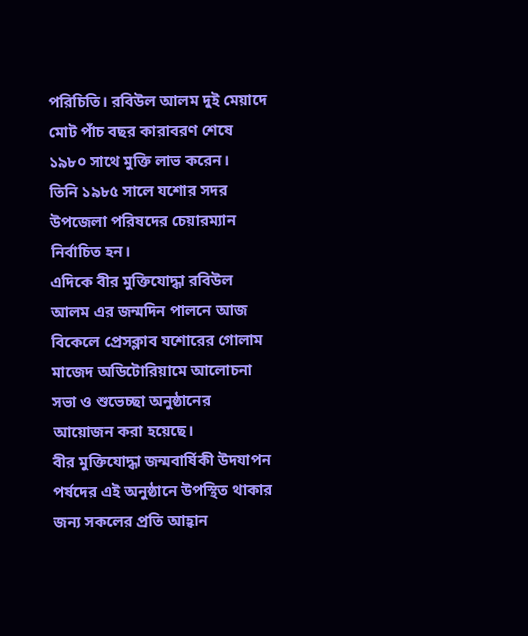পরিচিতি। রবিউল আলম দুই মেয়াদে মোট পাঁচ বছর কারাবরণ শেষে ১৯৮০ সাথে মুক্তি লাভ করেন।
তিনি ১৯৮৫ সালে যশোর সদর উপজেলা পরিষদের চেয়ারম্যান নির্বাচিত হন।
এদিকে বীর মুক্তিযোদ্ধা রবিউল আলম এর জন্মদিন পালনে আজ বিকেলে প্রেসক্লাব যশোরের গোলাম মাজেদ অডিটোরিয়ামে আলোচনা সভা ও শুভেচ্ছা অনুষ্ঠানের আয়োজন করা হয়েছে।
বীর মুক্তিযোদ্ধা জন্মবার্ষিকী উদযাপন পর্ষদের এই অনুষ্ঠানে উপস্থিত থাকার জন্য সকলের প্রতি আহ্বান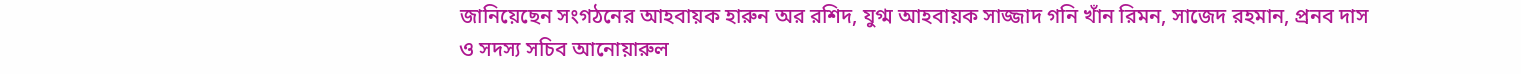জানিয়েছেন সংগঠনের আহবায়ক হারুন অর রশিদ, যুগ্ম আহবায়ক সাজ্জাদ গনি খাঁন রিমন, সাজেদ রহমান, প্রনব দাস ও সদস্য সচিব আনোয়ারুল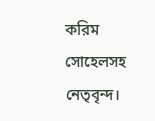করিম সোহেলসহ নেতৃবৃন্দ।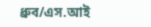ধ্রুব/এস.আই